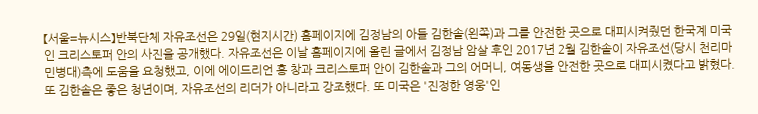【서울=뉴시스】반북단체 자유조선은 29일(현지시간) 홈페이지에 김정남의 아들 김한솔(왼쪽)과 그를 안전한 곳으로 대피시켜줬던 한국계 미국인 크리스토퍼 안의 사진을 공개했다. 자유조선은 이날 홈페이지에 올린 글에서 김정남 암살 후인 2017년 2월 김한솔이 자유조선(당시 천리마민병대)측에 도움을 요청했고, 이에 에이드리언 홍 창과 크리스토퍼 안이 김한솔과 그의 어머니, 여동생을 안전한 곳으로 대피시켰다고 밝혔다. 또 김한솔은 좋은 청년이며, 자유조선의 리더가 아니라고 강조했다. 또 미국은 '진정한 영웅'인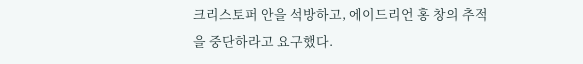크리스토퍼 안을 석방하고, 에이드리언 홍 창의 추적을 중단하라고 요구했다.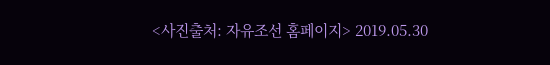<사진출처: 자유조선 홈페이지> 2019.05.30